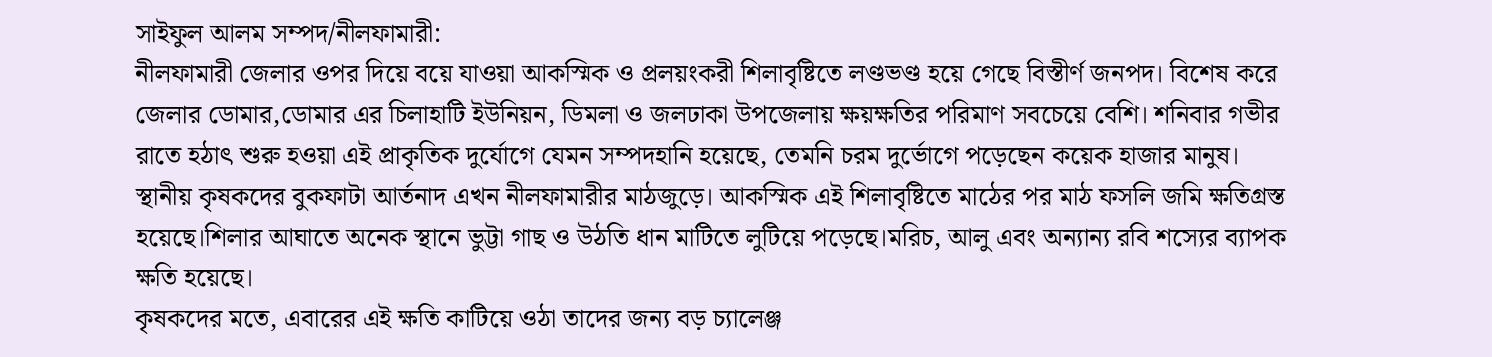সাইফুল আলম সম্পদ/নীলফামারী:
নীলফামারী জেলার ওপর দিয়ে বয়ে যাওয়া আকস্মিক ও প্রলয়ংকরী শিলাবৃষ্টিতে লণ্ডভণ্ড হয়ে গেছে বিস্তীর্ণ জনপদ। বিশেষ করে জেলার ডোমার,ডোমার এর চিলাহাটি ইউনিয়ন, ডিমলা ও জলঢাকা উপজেলায় ক্ষয়ক্ষতির পরিমাণ সবচেয়ে বেশি। শনিবার গভীর রাতে হঠাৎ শুরু হওয়া এই প্রাকৃতিক দুর্যোগে যেমন সম্পদহানি হয়েছে, তেমনি চরম দুর্ভোগে পড়েছেন কয়েক হাজার মানুষ।
স্থানীয় কৃষকদের বুকফাটা আর্তনাদ এখন নীলফামারীর মাঠজুড়ে। আকস্মিক এই শিলাবৃষ্টিতে মাঠের পর মাঠ ফসলি জমি ক্ষতিগ্রস্ত হয়েছে।শিলার আঘাতে অনেক স্থানে ভুট্টা গাছ ও উঠতি ধান মাটিতে লুটিয়ে পড়েছে।মরিচ, আলু এবং অন্যান্য রবি শস্যের ব্যাপক ক্ষতি হয়েছে।
কৃষকদের মতে, এবারের এই ক্ষতি কাটিয়ে ওঠা তাদের জন্য বড় চ্যালেঞ্জ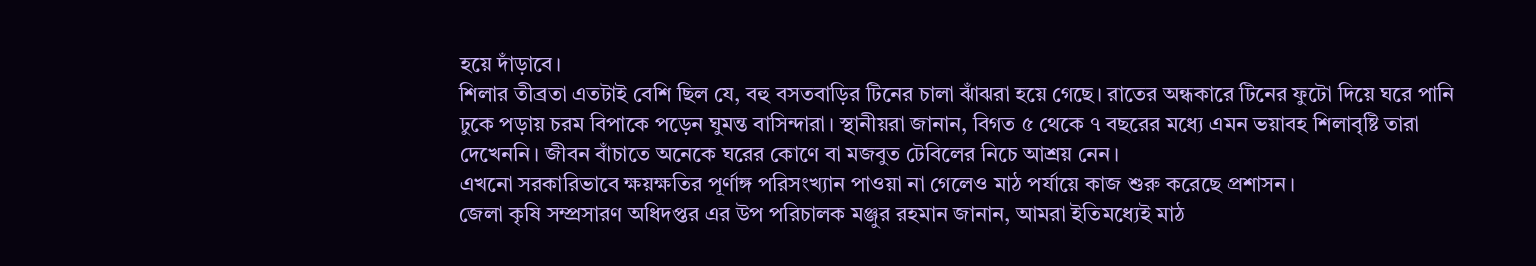হয়ে দাঁড়াবে।
শিলার তীব্রতা এতটাই বেশি ছিল যে, বহু বসতবাড়ির টিনের চালা ঝাঁঝরা হয়ে গেছে। রাতের অন্ধকারে টিনের ফুটো দিয়ে ঘরে পানি ঢুকে পড়ায় চরম বিপাকে পড়েন ঘুমন্ত বাসিন্দারা। স্থানীয়রা জানান, বিগত ৫ থেকে ৭ বছরের মধ্যে এমন ভয়াবহ শিলাবৃষ্টি তারা দেখেননি। জীবন বাঁচাতে অনেকে ঘরের কোণে বা মজবুত টেবিলের নিচে আশ্রয় নেন।
এখনো সরকারিভাবে ক্ষয়ক্ষতির পূর্ণাঙ্গ পরিসংখ্যান পাওয়া না গেলেও মাঠ পর্যায়ে কাজ শুরু করেছে প্রশাসন।
জেলা কৃষি সম্প্রসারণ অধিদপ্তর এর উপ পরিচালক মঞ্জুর রহমান জানান, আমরা ইতিমধ্যেই মাঠ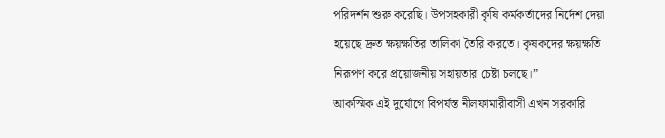পরিদর্শন শুরু করেছি। উপসহকারী কৃষি কর্মকর্তাদের নির্দেশ দেয়া হয়েছে দ্রুত ক্ষয়ক্ষতির তালিকা তৈরি করতে। কৃষকদের ক্ষয়ক্ষতি নিরূপণ করে প্রয়োজনীয় সহায়তার চেষ্টা চলছে।”
আকস্মিক এই দুর্যোগে বিপর্যস্ত নীলফামারীবাসী এখন সরকারি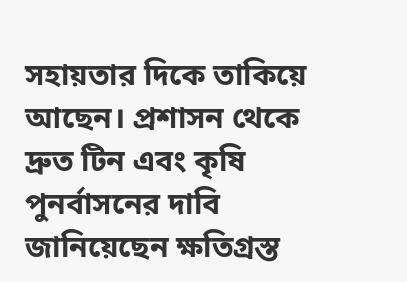সহায়তার দিকে তাকিয়ে আছেন। প্রশাসন থেকে দ্রুত টিন এবং কৃষি পুনর্বাসনের দাবি জানিয়েছেন ক্ষতিগ্রস্ত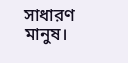সাধারণ মানুষ।